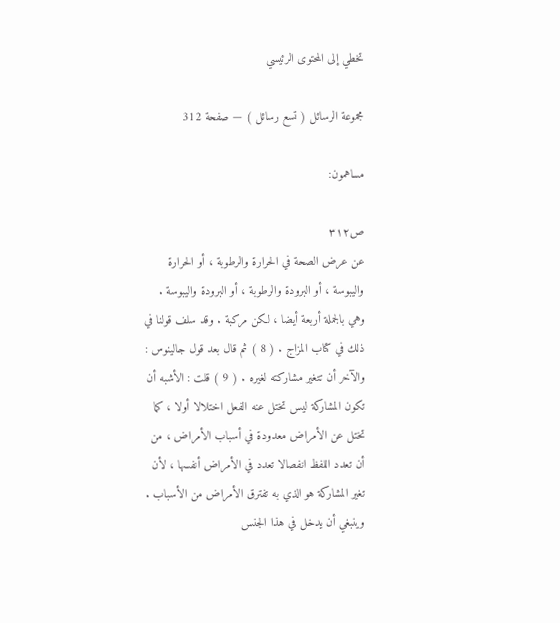تخطي إلى المحتوى الرئيسي

مجموعة الرسائل ( تسع رسائل ) — صفحة 312

مساهمون:

ص٣١٢
عن عرض الصحة في الحرارة والرطوبة ، أو الحرارة واليبوسة ، أو البرودة والرطوبة ، أو البرودة واليبوسة . وهي بالجملة أربعة أيضا ، لكن مركبة . وقد سلف قولنا في ذلك في كتاب المزاج . ( 8 ) ثم قال بعد قول جالينوس : والآخر أن تتغير مشاركته لغيره . ( 9 ) قلت : الأشبه أن تكون المشاركة ليس تختل عنه الفعل اختلالا أولا ، كما تختل عن الأمراض معدودة في أسباب الأمراض ، من أن تعدد اللفظ انفصالا تعدد في الأمراض أنفسها ، لأن تغير المشاركة هو الذي به تفترق الأمراض من الأسباب . وينبغي أن يدخل في هذا الجنس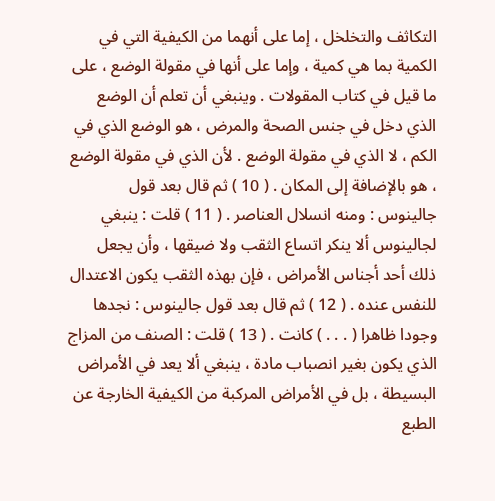التكاثف والتخلخل ، إما على أنهما من الكيفية التي في الكمية بما هي كمية ، وإما على أنها في مقولة الوضع ، على ما قيل في كتاب المقولات . وينبغي أن تعلم أن الوضع الذي دخل في جنس الصحة والمرض ، هو الوضع الذي في الكم ، لا الذي في مقولة الوضع . لأن الذي في مقولة الوضع ، هو بالإضافة إلى المكان . ( 10 ) ثم قال بعد قول جالينوس : ومنه انسلال العناصر . ( 11 ) قلت : ينبغي لجالينوس ألا ينكر اتساع الثقب ولا ضيقها ، وأن يجعل ذلك أحد أجناس الأمراض ، فإن بهذه الثقب يكون الاعتدال للنفس عنده . ( 12 ) ثم قال بعد قول جالينوس : نجدها وجودا ظاهرا ( . . . ) كانت . ( 13 ) قلت : الصنف من المزاج الذي يكون بغير انصباب مادة ، ينبغي ألا يعد في الأمراض البسيطة ، بل في الأمراض المركبة من الكيفية الخارجة عن الطبع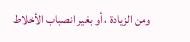ومن الزيادة ، أو بغير انصباب الأخلاط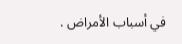في أسباب الأمراض .